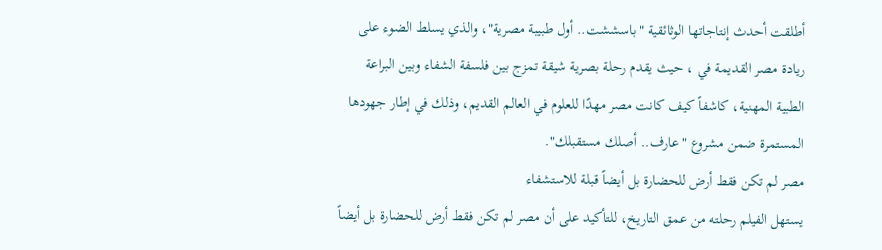أطلقت أحدث إنتاجاتها الوثائقية "باسششت.. أول طبيبة مصرية"، والذي يسلط الضوء على ريادة مصر القديمة في ، حيث يقدم رحلة بصرية شيقة تمزج بين فلسفة الشفاء وبين البراعة الطبية المهنية، كاشفاً كيف كانت مصر مهدًا للعلوم في العالم القديم، وذلك في إطار جهودها المستمرة ضمن مشروع "عارف.. أصلك مستقبلك".
مصر لم تكن فقط أرض للحضارة بل أيضاً قبلة للاستشفاء
يستهل الفيلم رحلته من عمق التاريخ، للتأكيد على أن مصر لم تكن فقط أرض للحضارة بل أيضاً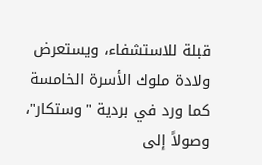قبلة للاستشفاء، ويستعرض ولادة ملوك الأسرة الخامسة كما ورد في بردية "وستكار"، وصولاً إلى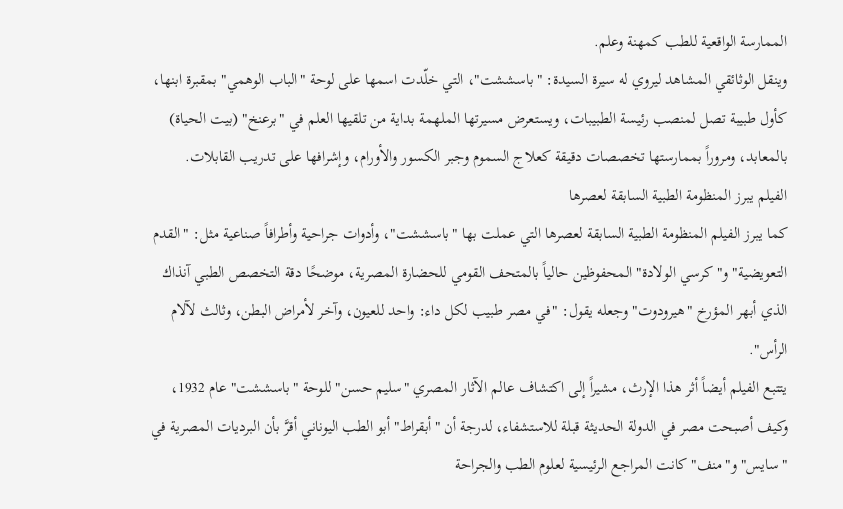الممارسة الواقعية للطب كمهنة وعلم.
وينقل الوثائقي المشاهد ليروي له سيرة السيدة: "باسششت"، التي خلّدت اسمها على لوحة "الباب الوهمي" بمقبرة ابنها، كأول طبيبة تصل لمنصب رئيسة الطبيبات، ويستعرض مسيرتها الملهمة بداية من تلقيها العلم في "برعنخ" (بيت الحياة) بالمعابد، ومروراً بممارستها تخصصات دقيقة كعلاج السموم وجبر الكسور والأورام، وإشرافها على تدريب القابلات.
الفيلم يبرز المنظومة الطبية السابقة لعصرها
كما يبرز الفيلم المنظومة الطبية السابقة لعصرها التي عملت بها "باسششت"، وأدوات جراحية وأطرافاً صناعية مثل: "القدم التعويضية" و"كرسي الولادة" المحفوظين حالياً بالمتحف القومي للحضارة المصرية، موضحًا دقة التخصص الطبي آنذاك الذي أبهر المؤرخ "هيرودوت" وجعله يقول: "في مصر طبيب لكل داء: واحد للعيون، وآخر لأمراض البطن، وثالث لآلام الرأس".
يتتبع الفيلم أيضاً أثر هذا الإرث، مشيراً إلى اكتشاف عالم الآثار المصري "سليم حسن" للوحة "باسششت" عام 1932، وكيف أصبحت مصر في الدولة الحديثة قبلة للاستشفاء، لدرجة أن "أبقراط" أبو الطب اليوناني أقرَّ بأن البرديات المصرية في "سايس" و"منف" كانت المراجع الرئيسية لعلوم الطب والجراحة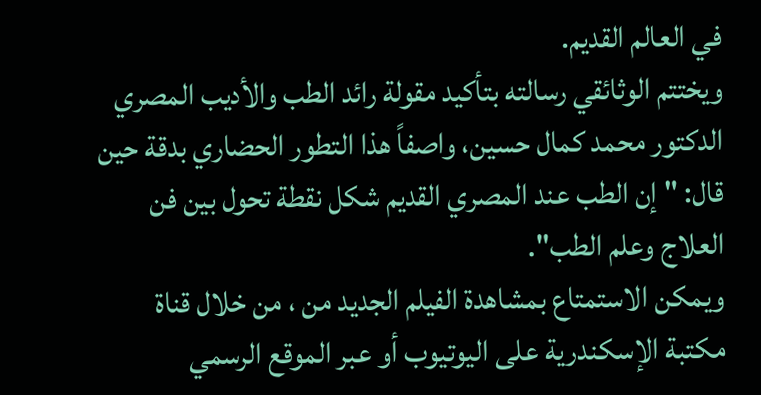في العالم القديم.
ويختتم الوثائقي رسالته بتأكيد مقولة رائد الطب والأديب المصري الدكتور محمد كمال حسين، واصفاً هذا التطور الحضاري بدقة حين قال: "إن الطب عند المصري القديم شكل نقطة تحول بين فن العلاج وعلم الطب".
ويمكن الاستمتاع بمشاهدة الفيلم الجديد من ، من خلال قناة مكتبة الإسكندرية على اليوتيوب أو عبر الموقع الرسمي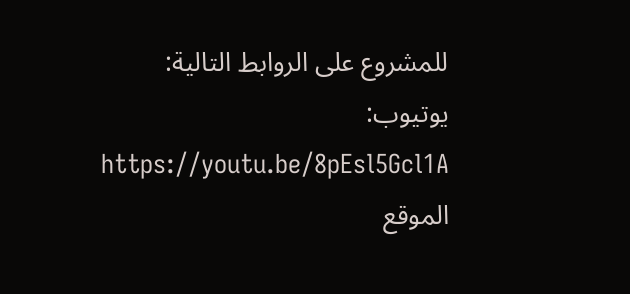للمشروع على الروابط التالية:
يوتيوب: https://youtu.be/8pEsl5Gcl1A
الموقع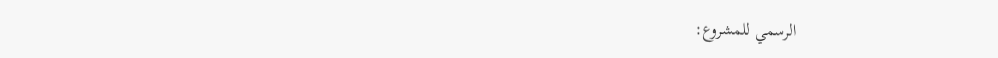الرسمي للمشروع: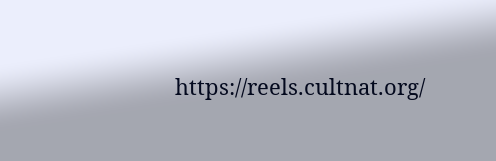https://reels.cultnat.org/